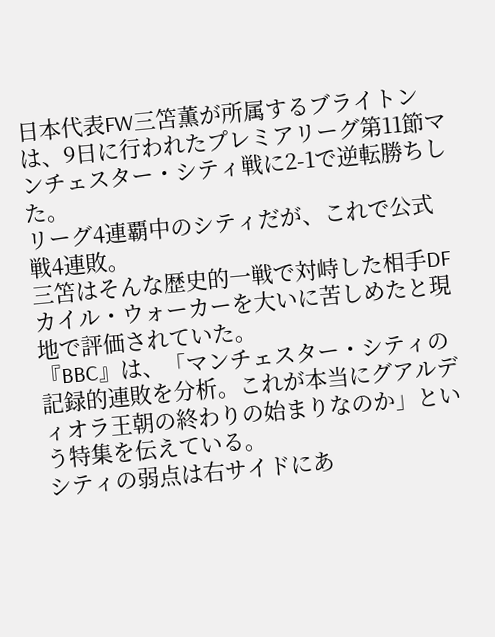日本代表FW三笘薫が所属するブライトンは、9日に行われたプレミアリーグ第11節マンチェスター・シティ戦に2-1で逆転勝ちした。
リーグ4連覇中のシティだが、これで公式戦4連敗。
三笘はそんな歴史的一戦で対峙した相手DFカイル・ウォーカーを大いに苦しめたと現地で評価されていた。
『BBC』は、「マンチェスター・シティの記録的連敗を分析。これが本当にグアルディオラ王朝の終わりの始まりなのか」という特集を伝えている。
シティの弱点は右サイドにあ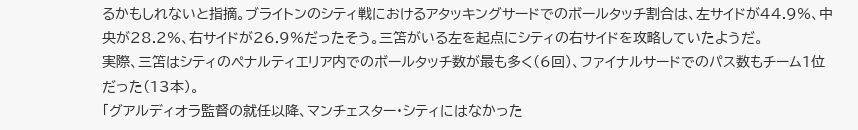るかもしれないと指摘。ブライトンのシティ戦におけるアタッキングサードでのボールタッチ割合は、左サイドが44.9%、中央が28.2%、右サイドが26.9%だったそう。三笘がいる左を起点にシティの右サイドを攻略していたようだ。
実際、三笘はシティのペナルティエリア内でのボールタッチ数が最も多く(6回)、ファイナルサードでのパス数もチーム1位だった(13本)。
「グアルディオラ監督の就任以降、マンチェスター・シティにはなかった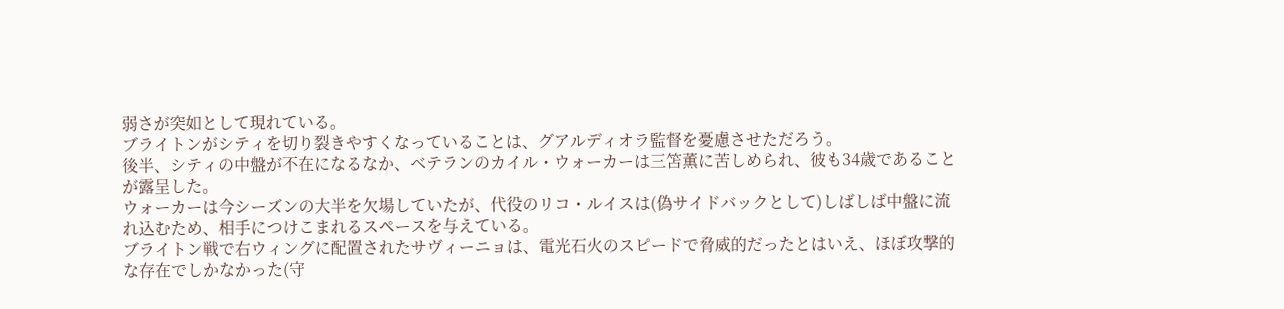弱さが突如として現れている。
ブライトンがシティを切り裂きやすくなっていることは、グアルディオラ監督を憂慮させただろう。
後半、シティの中盤が不在になるなか、ベテランのカイル・ウォーカーは三笘薫に苦しめられ、彼も34歳であることが露呈した。
ウォーカーは今シーズンの大半を欠場していたが、代役のリコ・ルイスは(偽サイドバックとして)しばしば中盤に流れ込むため、相手につけこまれるスペースを与えている。
ブライトン戦で右ウィングに配置されたサヴィーニョは、電光石火のスピードで脅威的だったとはいえ、ほぼ攻撃的な存在でしかなかった(守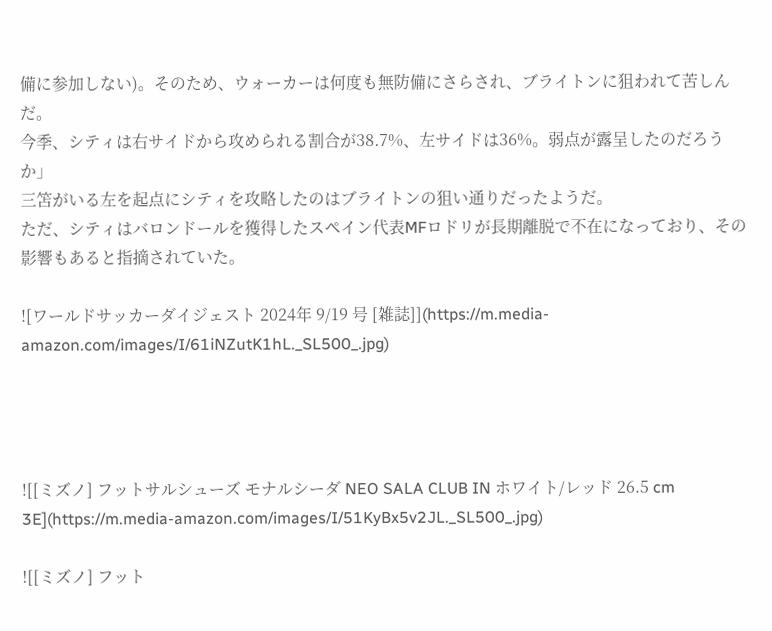備に参加しない)。そのため、ウォーカーは何度も無防備にさらされ、ブライトンに狙われて苦しんだ。
今季、シティは右サイドから攻められる割合が38.7%、左サイドは36%。弱点が露呈したのだろうか」
三笘がいる左を起点にシティを攻略したのはブライトンの狙い通りだったようだ。
ただ、シティはバロンドールを獲得したスペイン代表MFロドリが長期離脱で不在になっており、その影響もあると指摘されていた。

![ワールドサッカーダイジェスト 2024年 9/19 号 [雑誌]](https://m.media-amazon.com/images/I/61iNZutK1hL._SL500_.jpg)




![[ミズノ] フットサルシューズ モナルシーダ NEO SALA CLUB IN ホワイト/レッド 26.5 cm 3E](https://m.media-amazon.com/images/I/51KyBx5v2JL._SL500_.jpg)

![[ミズノ] フット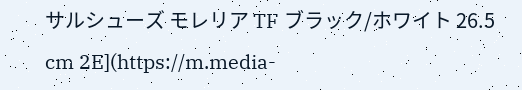サルシューズ モレリア TF ブラック/ホワイト 26.5 cm 2E](https://m.media-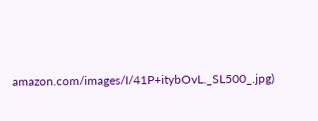amazon.com/images/I/41P+itybOvL._SL500_.jpg)